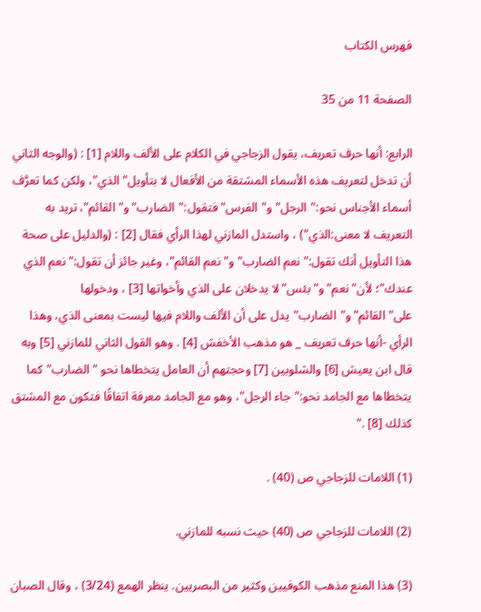فهرس الكتاب

الصفحة 11 من 35

الرابع: أنها حرف تعريف، يقول الزجاجي في الكلام على الألف واللام [1] : (والوجه الثاني أن تدخل لتعريف هذه الأسماء المشتقة من الأفعال لا بتأويل"الذي"، ولكن كما تعرَّف أسماء الأجناس نحو:"الرجل"و"الفرس"فتقول:"الضارب"و"القائم"، تريد به التعريف لا معنى:الذي") ، واستدل المازني لهذا الرأي فقال [2] : (والدليل على صحة هذا التأويل أنك تقول:"نعم الضارب"و"نعم القائم"، وغير جائز أن تقول:"نعم الذي عندك"؛ لأن"نعم"و"بئس" لا يدخلان على الذي وأخواتها [3] ، ودخولها على"القائم"و"الضارب"يدل على أن الألف واللام فيها ليست بمعنى الذي، وهذا الرأي -أنها حرف تعريف _ هو مذهب الأخفش [4] . وهو القول الثاني للمازني [5] وبه قال ابن يعيش [6] والشلوبين [7] وحجتهم أن العامل يتخطاها نحو " الضارب"كما يتخطاها مع الجامد نحو:"جاء الرجل"، وهو مع الجامد معرفة اتفاقًا فتكون مع المشتق كذلك [8] ."

(1) اللامات للزجاجي ص (40) .

(2) اللامات للزجاجي ص (40) حيث نسبه للمازني.

(3) هذا المنع مذهب الكوفيين وكثير من البصريين. ينظر الهمع (3/24) ، وقال الصبان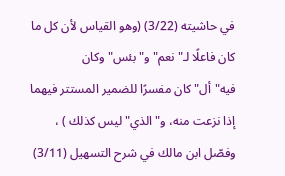في حاشيته (3/22) (وهو القياس لأن كل ما كان فاعلًا لـ"نعم"و"بئس"وكان فيه"أل"كان مفسرًا للضمير المستتر فيهما إذا نزعت منه، و"الذي"ليس كذلك ) ، وفصّل ابن مالك في شرح التسهيل (3/11)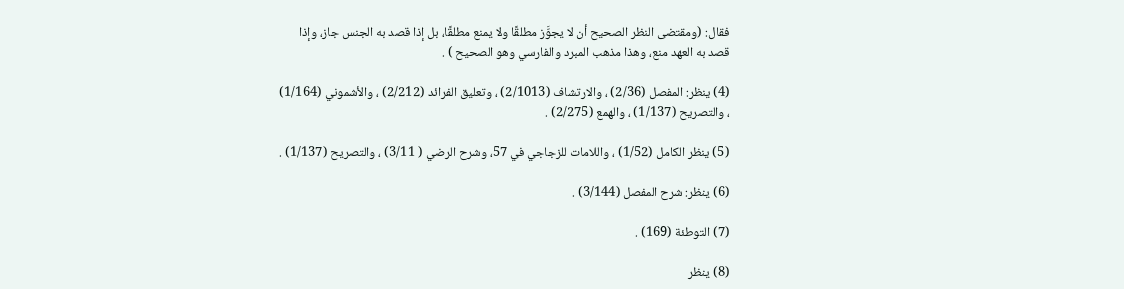فقال: (ومقتضى النظر الصحيح أن لا يجوَّز مطلقًا ولا يمنع مطلقًا، بل إذا قصد به الجنس جاز، وإذا قصد به العهد منع، وهذا مذهب المبرد والفارسي وهو الصحيح ) .

(4) ينظر: المفصل (2/36) ، والارتشاف (2/1013) ، وتعليق الفرائد (2/212) ، والأشموني (1/164) ، والتصريح (1/137) ، والهمع (2/275) .

(5) ينظر الكامل (1/52) ، واللامات للزجاجي في 57، وشرح الرضي ( 3/11) ، والتصريح (1/137) .

(6) ينظر: شرح المفصل (3/144) .

(7) التوطئة (169) .

(8) ينظر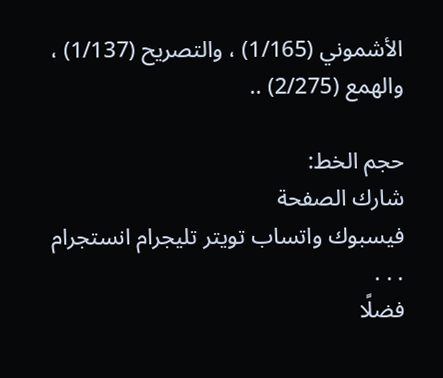الأشموني (1/165) ، والتصريح (1/137) ، والهمع (2/275) ..

حجم الخط:
شارك الصفحة
فيسبوك واتساب تويتر تليجرام انستجرام
. . .
فضلًا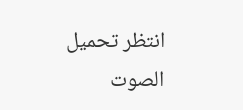انتظر تحميل الصوت